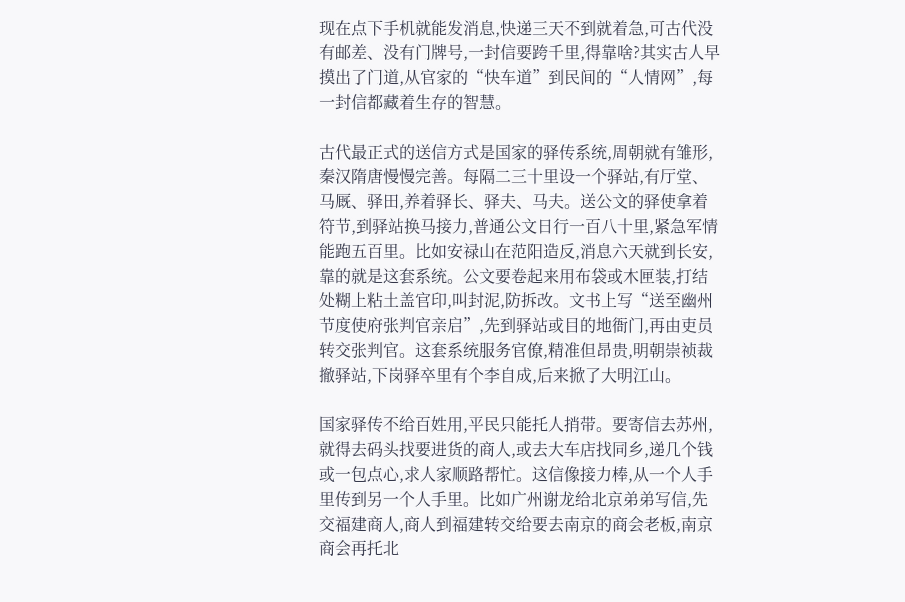现在点下手机就能发消息,快递三天不到就着急,可古代没有邮差、没有门牌号,一封信要跨千里,得靠啥?其实古人早摸出了门道,从官家的“快车道”到民间的“人情网”,每一封信都藏着生存的智慧。

古代最正式的送信方式是国家的驿传系统,周朝就有雏形,秦汉隋唐慢慢完善。每隔二三十里设一个驿站,有厅堂、马厩、驿田,养着驿长、驿夫、马夫。送公文的驿使拿着符节,到驿站换马接力,普通公文日行一百八十里,紧急军情能跑五百里。比如安禄山在范阳造反,消息六天就到长安,靠的就是这套系统。公文要卷起来用布袋或木匣装,打结处糊上粘土盖官印,叫封泥,防拆改。文书上写“送至幽州节度使府张判官亲启”,先到驿站或目的地衙门,再由吏员转交张判官。这套系统服务官僚,精准但昂贵,明朝崇祯裁撤驿站,下岗驿卒里有个李自成,后来掀了大明江山。

国家驿传不给百姓用,平民只能托人捎带。要寄信去苏州,就得去码头找要进货的商人,或去大车店找同乡,递几个钱或一包点心,求人家顺路帮忙。这信像接力棒,从一个人手里传到另一个人手里。比如广州谢龙给北京弟弟写信,先交福建商人,商人到福建转交给要去南京的商会老板,南京商会再托北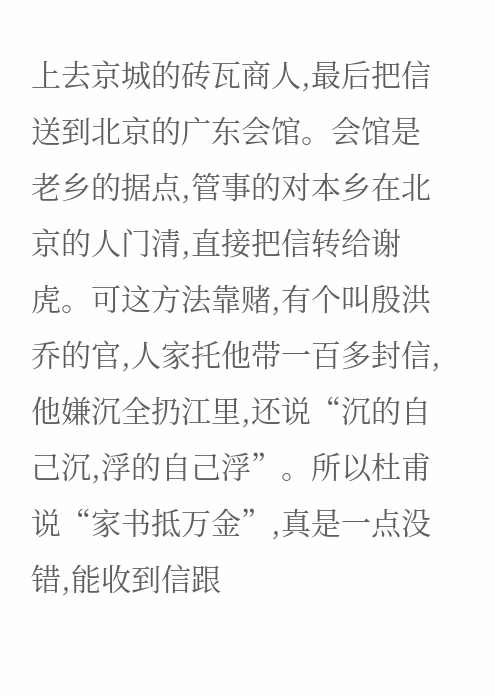上去京城的砖瓦商人,最后把信送到北京的广东会馆。会馆是老乡的据点,管事的对本乡在北京的人门清,直接把信转给谢虎。可这方法靠赌,有个叫殷洪乔的官,人家托他带一百多封信,他嫌沉全扔江里,还说“沉的自己沉,浮的自己浮”。所以杜甫说“家书抵万金”,真是一点没错,能收到信跟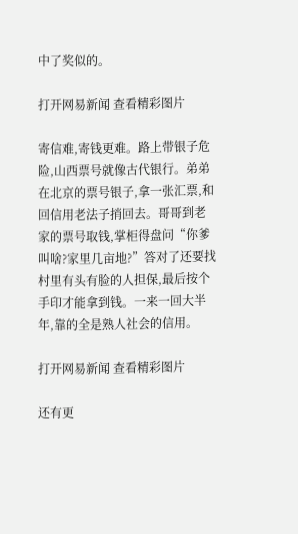中了奖似的。

打开网易新闻 查看精彩图片

寄信难,寄钱更难。路上带银子危险,山西票号就像古代银行。弟弟在北京的票号银子,拿一张汇票,和回信用老法子捎回去。哥哥到老家的票号取钱,掌柜得盘问“你爹叫啥?家里几亩地?”答对了还要找村里有头有脸的人担保,最后按个手印才能拿到钱。一来一回大半年,靠的全是熟人社会的信用。

打开网易新闻 查看精彩图片

还有更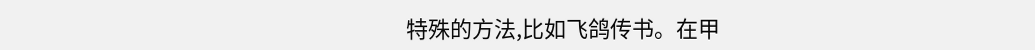特殊的方法,比如飞鸽传书。在甲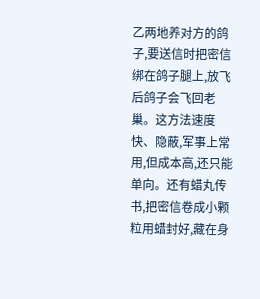乙两地养对方的鸽子,要送信时把密信绑在鸽子腿上,放飞后鸽子会飞回老巢。这方法速度快、隐蔽,军事上常用,但成本高,还只能单向。还有蜡丸传书,把密信卷成小颗粒用蜡封好,藏在身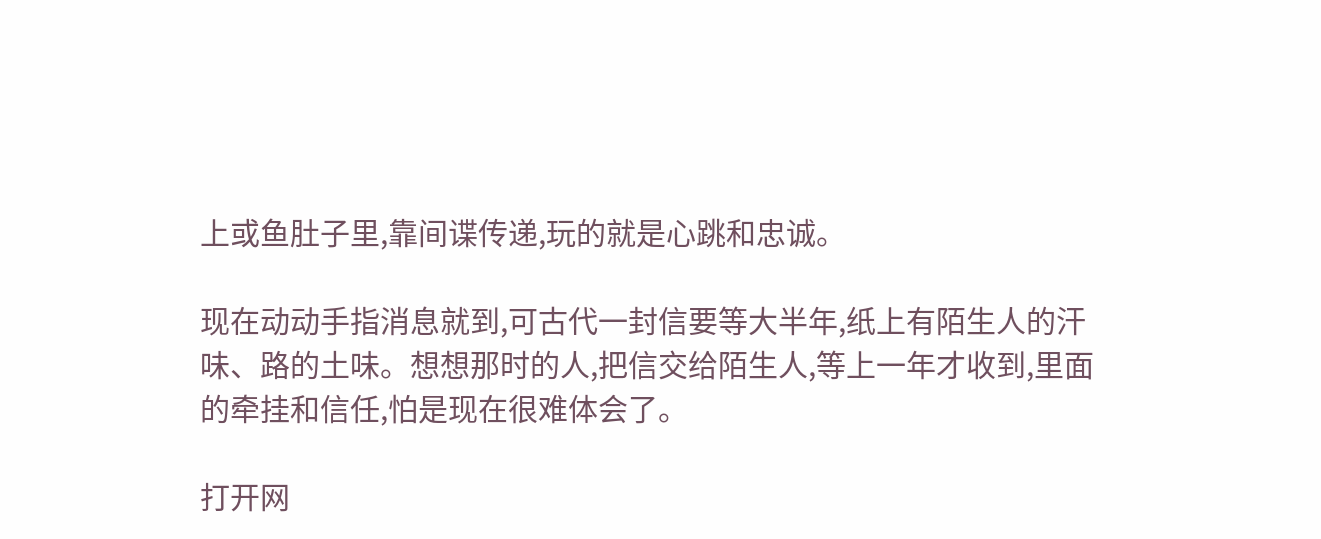上或鱼肚子里,靠间谍传递,玩的就是心跳和忠诚。

现在动动手指消息就到,可古代一封信要等大半年,纸上有陌生人的汗味、路的土味。想想那时的人,把信交给陌生人,等上一年才收到,里面的牵挂和信任,怕是现在很难体会了。

打开网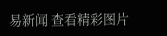易新闻 查看精彩图片